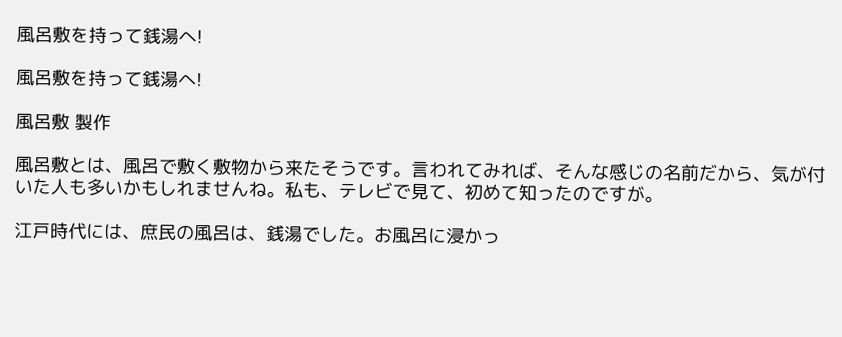風呂敷を持って銭湯へ!

風呂敷を持って銭湯へ!

風呂敷 製作

風呂敷とは、風呂で敷く敷物から来たそうです。言われてみれば、そんな感じの名前だから、気が付いた人も多いかもしれませんね。私も、テレビで見て、初めて知ったのですが。

江戸時代には、庶民の風呂は、銭湯でした。お風呂に浸かっ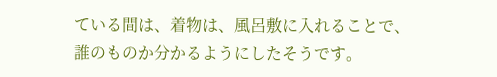ている間は、着物は、風呂敷に入れることで、誰のものか分かるようにしたそうです。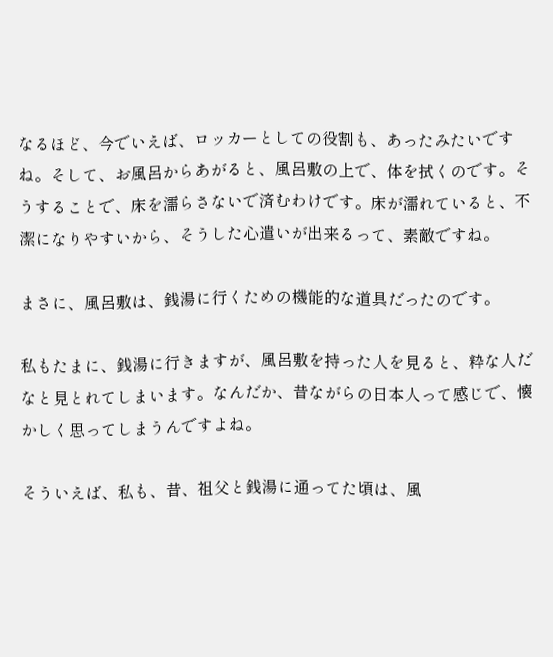なるほど、今でいえば、ロッカーとしての役割も、あったみたいですね。そして、お風呂からあがると、風呂敷の上で、体を拭くのです。そうすることで、床を濡らさないで済むわけです。床が濡れていると、不潔になりやすいから、そうした心遣いが出来るって、素敵ですね。

まさに、風呂敷は、銭湯に行くための機能的な道具だったのです。

私もたまに、銭湯に行きますが、風呂敷を持った人を見ると、粋な人だなと見とれてしまいます。なんだか、昔ながらの日本人って感じで、懐かしく思ってしまうんですよね。

そういえば、私も、昔、祖父と銭湯に通ってた頃は、風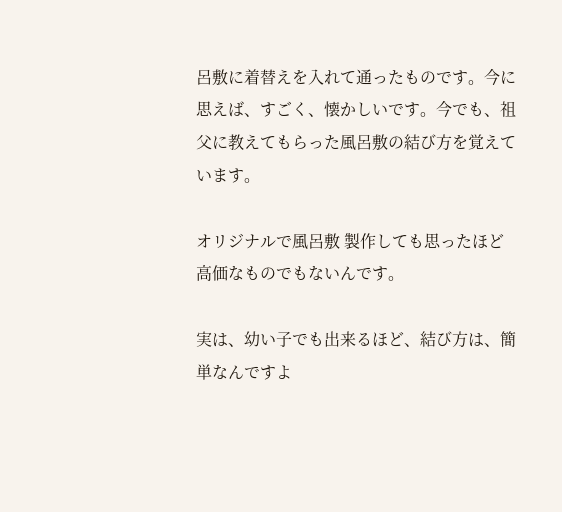呂敷に着替えを入れて通ったものです。今に思えば、すごく、懐かしいです。今でも、祖父に教えてもらった風呂敷の結び方を覚えています。

オリジナルで風呂敷 製作しても思ったほど高価なものでもないんです。

実は、幼い子でも出来るほど、結び方は、簡単なんですよ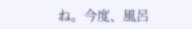ね。今度、風呂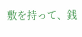敷を持って、銭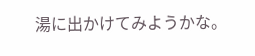湯に出かけてみようかな。